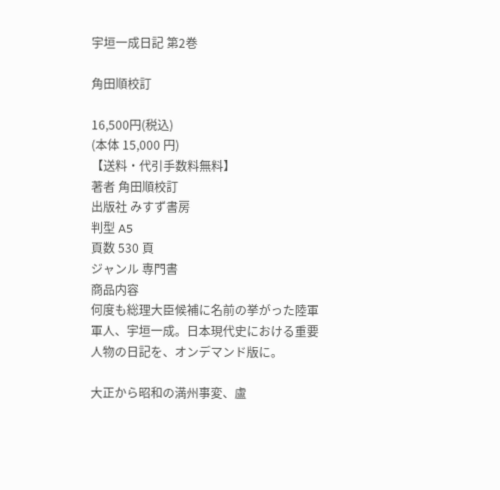宇垣一成日記 第2巻

角田順校訂

16,500円(税込)
(本体 15,000 円)
【送料・代引手数料無料】
著者 角田順校訂
出版社 みすず書房
判型 A5
頁数 530 頁
ジャンル 専門書
商品内容
何度も総理大臣候補に名前の挙がった陸軍軍人、宇垣一成。日本現代史における重要人物の日記を、オンデマンド版に。

大正から昭和の満州事変、盧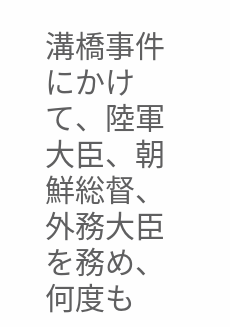溝橋事件にかけて、陸軍大臣、朝鮮総督、外務大臣を務め、何度も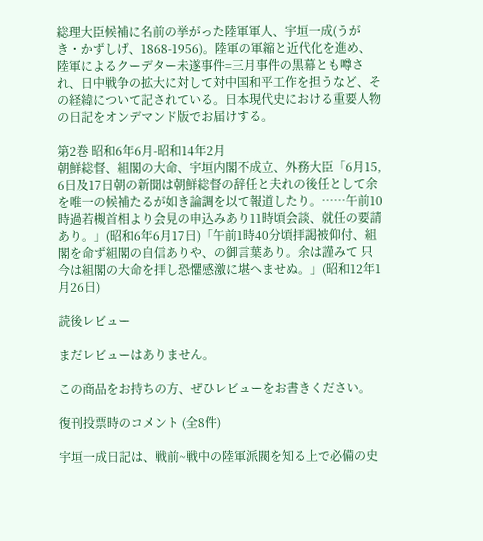総理大臣候補に名前の挙がった陸軍軍人、宇垣一成(うがき・かずしげ、1868-1956)。陸軍の軍縮と近代化を進め、陸軍によるクーデター未遂事件=三月事件の黒幕とも噂され、日中戦争の拡大に対して対中国和平工作を担うなど、その経緯について記されている。日本現代史における重要人物の日記をオンデマンド版でお届けする。

第2巻 昭和6年6月-昭和14年2月
朝鮮総督、組閣の大命、宇垣内閣不成立、外務大臣「6月15, 6日及17日朝の新聞は朝鮮総督の辞任と夫れの後任として余を唯一の候補たるが如き論調を以て報道したり。……午前10時過若槻首相より会見の申込みあり11時頃会談、就任の要請あり。」(昭和6年6月17日)「午前1時40分頃拝謁被仰付、組閣を命ず組閣の自信ありや、の御言葉あり。余は謹みて 只今は組閣の大命を拝し恐懼感激に堪へませぬ。」(昭和12年1月26日)

読後レビュー

まだレビューはありません。

この商品をお持ちの方、ぜひレビューをお書きください。

復刊投票時のコメント (全8件)

宇垣一成日記は、戦前~戦中の陸軍派閥を知る上で必備の史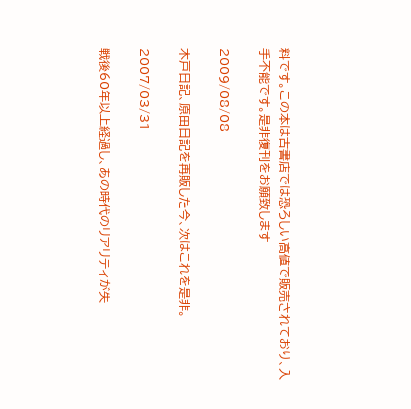料です。この本は古書店では恐ろしい高値で販売されており、入手不能です。是非復刊をお願致します

2009/08/08

木戸日記、原田日記を再販した今、次はこれを是非。

2007/03/31

戦後60年以上経過し、あの時代のリアリティが失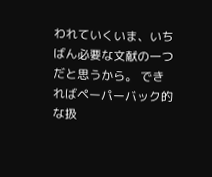われていくいま、いちばん必要な文献の一つだと思うから。 できればペーパーバック的な扱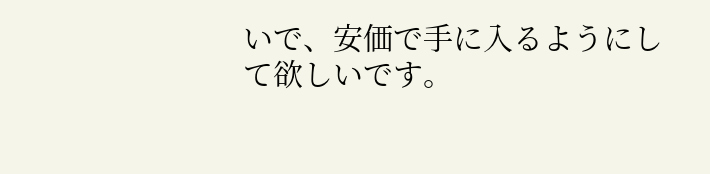いで、安価で手に入るようにして欲しいです。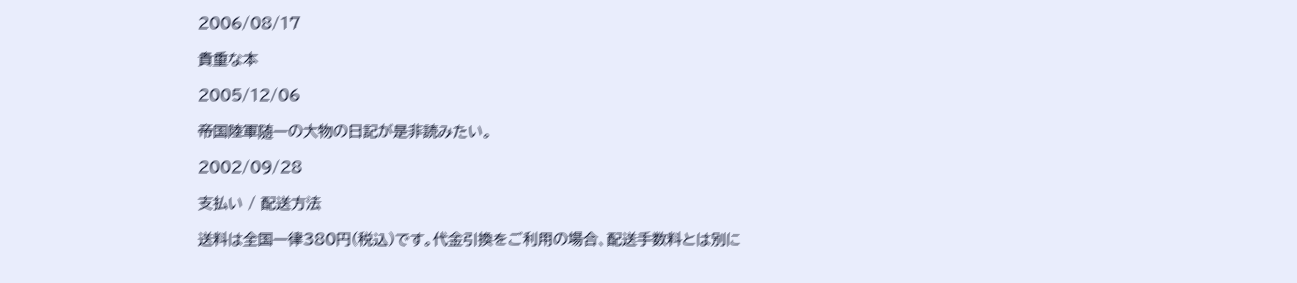2006/08/17

貴重な本

2005/12/06

帝国陸軍随一の大物の日記が是非読みたい。

2002/09/28

支払い / 配送方法

送料は全国一律380円(税込)です。代金引換をご利用の場合、配送手数料とは別に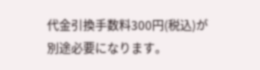代金引換手数料300円(税込)が別途必要になります。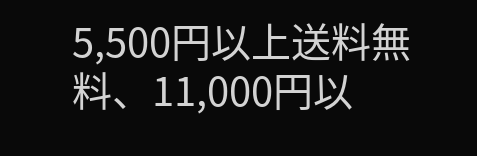5,500円以上送料無料、11,000円以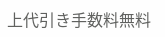上代引き手数料無料